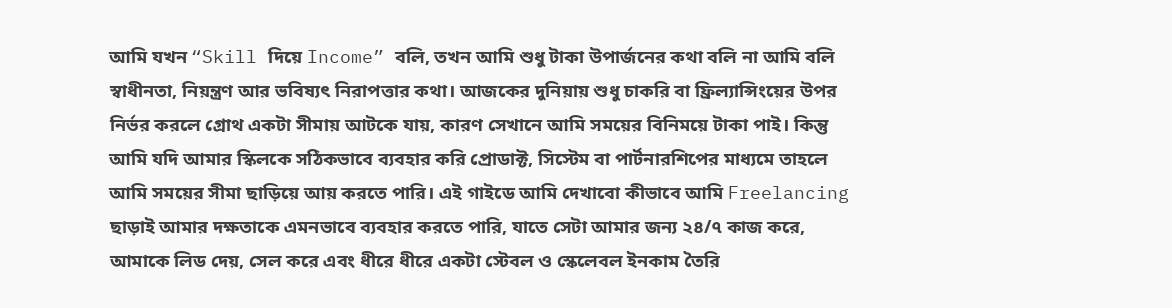আমি যখন “Skill দিয়ে Income” বলি, তখন আমি শুধু টাকা উপার্জনের কথা বলি না আমি বলি স্বাধীনতা, নিয়ন্ত্রণ আর ভবিষ্যৎ নিরাপত্তার কথা। আজকের দুনিয়ায় শুধু চাকরি বা ফ্রিল্যান্সিংয়ের উপর নির্ভর করলে গ্রোথ একটা সীমায় আটকে যায়, কারণ সেখানে আমি সময়ের বিনিময়ে টাকা পাই। কিন্তু আমি যদি আমার স্কিলকে সঠিকভাবে ব্যবহার করি প্রোডাক্ট, সিস্টেম বা পার্টনারশিপের মাধ্যমে তাহলে আমি সময়ের সীমা ছাড়িয়ে আয় করতে পারি। এই গাইডে আমি দেখাবো কীভাবে আমি Freelancing ছাড়াই আমার দক্ষতাকে এমনভাবে ব্যবহার করতে পারি, যাতে সেটা আমার জন্য ২৪/৭ কাজ করে, আমাকে লিড দেয়, সেল করে এবং ধীরে ধীরে একটা স্টেবল ও স্কেলেবল ইনকাম তৈরি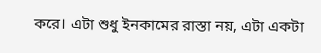করে। এটা শুধু ইনকামের রাস্তা নয়, এটা একটা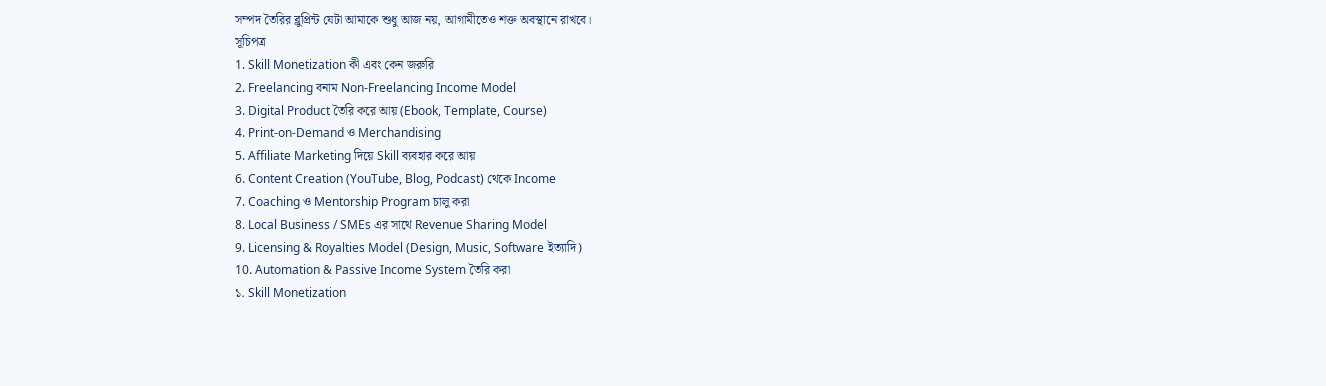সম্পদ তৈরির ব্লুপ্রিন্ট যেটা আমাকে শুধু আজ নয়, আগামীতেও শক্ত অবস্থানে রাখবে।
সূচিপত্র
1. Skill Monetization কী এবং কেন জরুরি
2. Freelancing বনাম Non-Freelancing Income Model
3. Digital Product তৈরি করে আয় (Ebook, Template, Course)
4. Print-on-Demand ও Merchandising
5. Affiliate Marketing দিয়ে Skill ব্যবহার করে আয়
6. Content Creation (YouTube, Blog, Podcast) থেকে Income
7. Coaching ও Mentorship Program চালু করা
8. Local Business / SMEs এর সাথে Revenue Sharing Model
9. Licensing & Royalties Model (Design, Music, Software ইত্যাদি)
10. Automation & Passive Income System তৈরি করা
১. Skill Monetization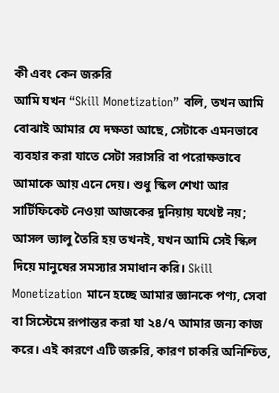কী এবং কেন জরুরি
আমি যখন “Skill Monetization” বলি, তখন আমি বোঝাই আমার যে দক্ষতা আছে, সেটাকে এমনভাবে ব্যবহার করা যাতে সেটা সরাসরি বা পরোক্ষভাবে আমাকে আয় এনে দেয়। শুধু স্কিল শেখা আর সার্টিফিকেট নেওয়া আজকের দুনিয়ায় যথেষ্ট নয়; আসল ভ্যালু তৈরি হয় তখনই, যখন আমি সেই স্কিল দিয়ে মানুষের সমস্যার সমাধান করি। Skill Monetization মানে হচ্ছে আমার জ্ঞানকে পণ্য, সেবা বা সিস্টেমে রূপান্তর করা যা ২৪/৭ আমার জন্য কাজ করে। এই কারণে এটি জরুরি, কারণ চাকরি অনিশ্চিত,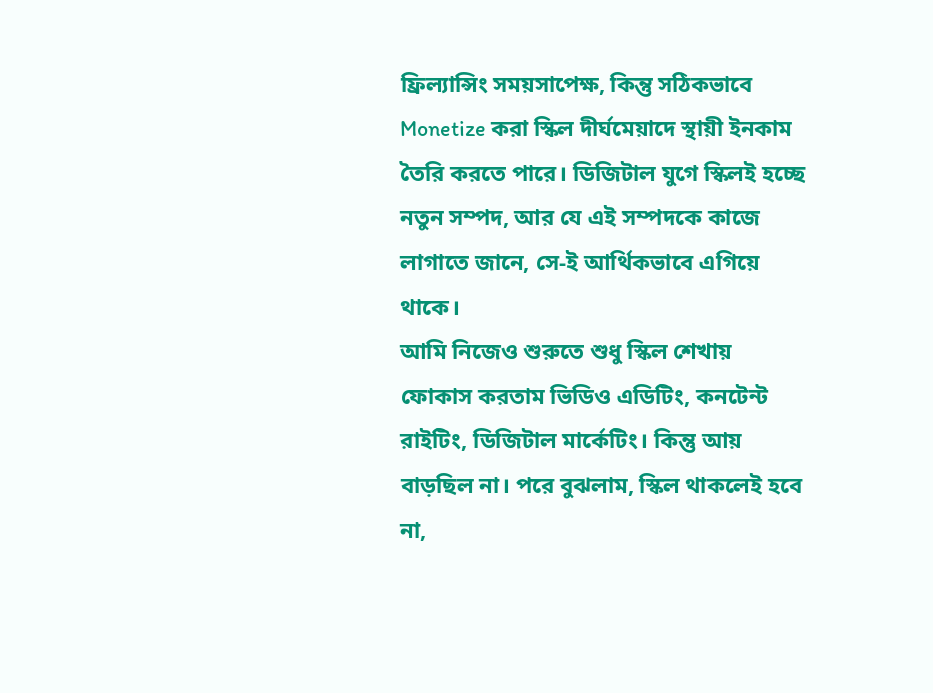ফ্রিল্যান্সিং সময়সাপেক্ষ, কিন্তু সঠিকভাবে Monetize করা স্কিল দীর্ঘমেয়াদে স্থায়ী ইনকাম তৈরি করতে পারে। ডিজিটাল যুগে স্কিলই হচ্ছে নতুন সম্পদ, আর যে এই সম্পদকে কাজে লাগাতে জানে, সে-ই আর্থিকভাবে এগিয়ে থাকে।
আমি নিজেও শুরুতে শুধু স্কিল শেখায় ফোকাস করতাম ভিডিও এডিটিং, কনটেন্ট রাইটিং, ডিজিটাল মার্কেটিং। কিন্তু আয় বাড়ছিল না। পরে বুঝলাম, স্কিল থাকলেই হবে না,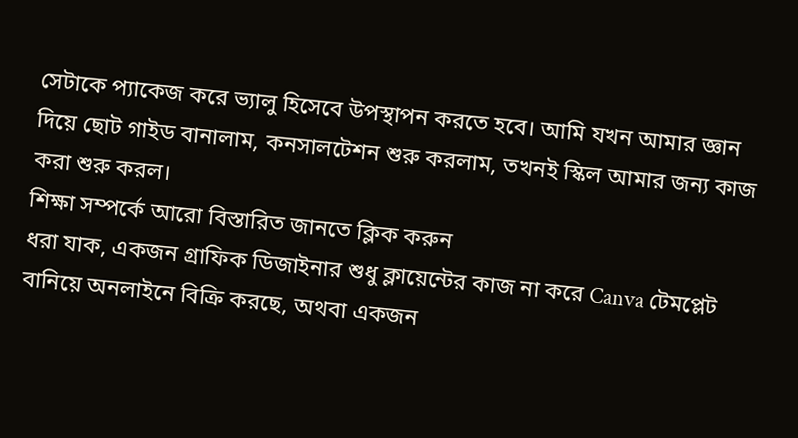সেটাকে প্যাকেজ করে ভ্যালু হিসেবে উপস্থাপন করতে হবে। আমি যখন আমার জ্ঞান দিয়ে ছোট গাইড বানালাম, কনসালটেশন শুরু করলাম, তখনই স্কিল আমার জন্য কাজ করা শুরু করল।
শিক্ষা সম্পর্কে আরো বিস্তারিত জানতে ক্লিক করুন
ধরা যাক, একজন গ্রাফিক ডিজাইনার শুধু ক্লায়েন্টের কাজ না করে Canva টেমপ্লেট বানিয়ে অনলাইনে বিক্রি করছে, অথবা একজন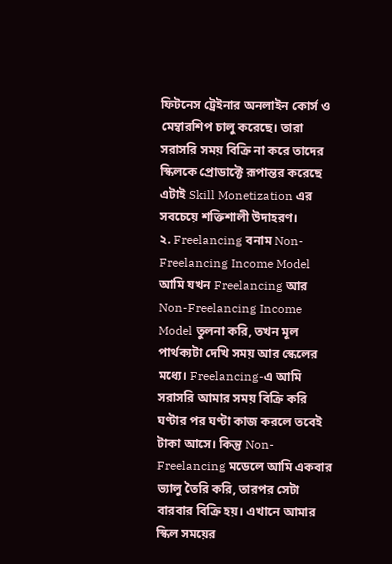ফিটনেস ট্রেইনার অনলাইন কোর্স ও মেম্বারশিপ চালু করেছে। তারা সরাসরি সময় বিক্রি না করে তাদের স্কিলকে প্রোডাক্টে রূপান্তর করেছে এটাই Skill Monetization এর সবচেয়ে শক্তিশালী উদাহরণ।
২. Freelancing বনাম Non-Freelancing Income Model
আমি যখন Freelancing আর Non-Freelancing Income Model তুলনা করি, তখন মূল পার্থক্যটা দেখি সময় আর স্কেলের মধ্যে। Freelancing-এ আমি সরাসরি আমার সময় বিক্রি করি ঘণ্টার পর ঘণ্টা কাজ করলে তবেই টাকা আসে। কিন্তু Non-Freelancing মডেলে আমি একবার ভ্যালু তৈরি করি, তারপর সেটা বারবার বিক্রি হয়। এখানে আমার স্কিল সময়ের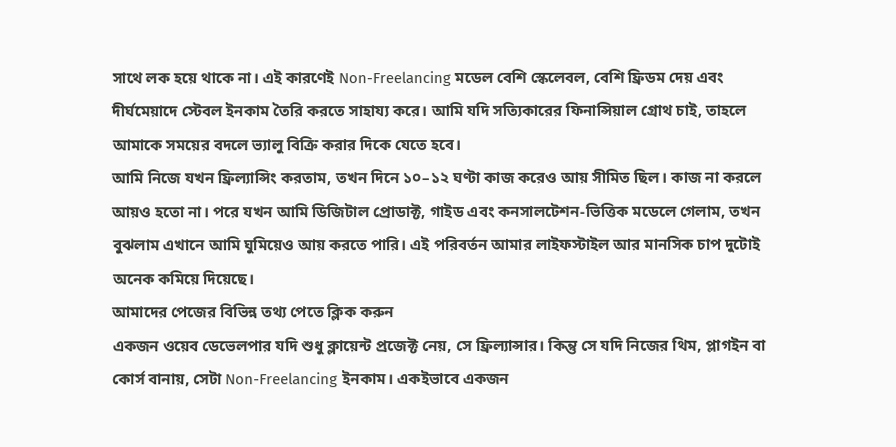সাথে লক হয়ে থাকে না। এই কারণেই Non-Freelancing মডেল বেশি স্কেলেবল, বেশি ফ্রিডম দেয় এবং দীর্ঘমেয়াদে স্টেবল ইনকাম তৈরি করতে সাহায্য করে। আমি যদি সত্যিকারের ফিনান্সিয়াল গ্রোথ চাই, তাহলে আমাকে সময়ের বদলে ভ্যালু বিক্রি করার দিকে যেতে হবে।
আমি নিজে যখন ফ্রিল্যান্সিং করতাম, তখন দিনে ১০–১২ ঘণ্টা কাজ করেও আয় সীমিত ছিল। কাজ না করলে আয়ও হতো না। পরে যখন আমি ডিজিটাল প্রোডাক্ট, গাইড এবং কনসালটেশন-ভিত্তিক মডেলে গেলাম, তখন বুঝলাম এখানে আমি ঘুমিয়েও আয় করতে পারি। এই পরিবর্তন আমার লাইফস্টাইল আর মানসিক চাপ দুটোই অনেক কমিয়ে দিয়েছে।
আমাদের পেজের বিভিন্ন তথ্য পেতে ক্লিক করুন
একজন ওয়েব ডেভেলপার যদি শুধু ক্লায়েন্ট প্রজেক্ট নেয়, সে ফ্রিল্যান্সার। কিন্তু সে যদি নিজের থিম, প্লাগইন বা কোর্স বানায়, সেটা Non-Freelancing ইনকাম। একইভাবে একজন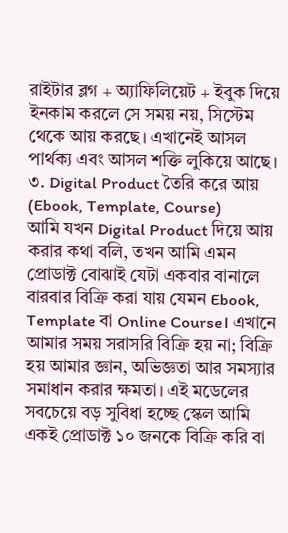রাইটার ব্লগ + অ্যাফিলিয়েট + ইবুক দিয়ে ইনকাম করলে সে সময় নয়, সিস্টেম থেকে আয় করছে। এখানেই আসল পার্থক্য এবং আসল শক্তি লুকিয়ে আছে।
৩. Digital Product তৈরি করে আয় (Ebook, Template, Course)
আমি যখন Digital Product দিয়ে আয় করার কথা বলি, তখন আমি এমন প্রোডাক্ট বোঝাই যেটা একবার বানালে বারবার বিক্রি করা যায় যেমন Ebook, Template বা Online Course। এখানে আমার সময় সরাসরি বিক্রি হয় না; বিক্রি হয় আমার জ্ঞান, অভিজ্ঞতা আর সমস্যার সমাধান করার ক্ষমতা। এই মডেলের সবচেয়ে বড় সুবিধা হচ্ছে স্কেল আমি একই প্রোডাক্ট ১০ জনকে বিক্রি করি বা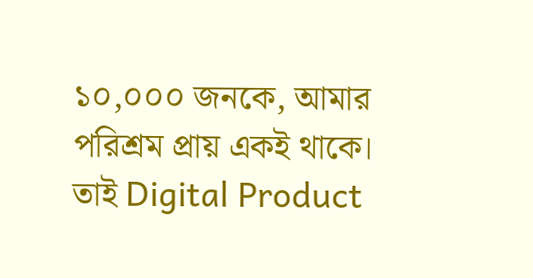১০,০০০ জনকে, আমার পরিশ্রম প্রায় একই থাকে। তাই Digital Product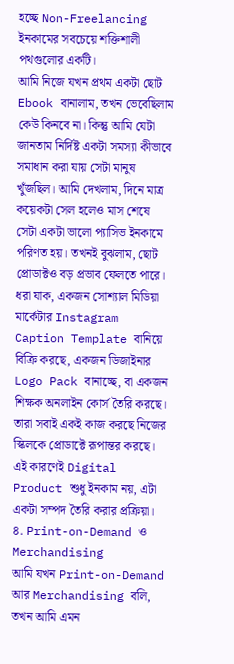হচ্ছে Non-Freelancing ইনকামের সবচেয়ে শক্তিশালী পথগুলোর একটি।
আমি নিজে যখন প্রথম একটা ছোট Ebook বানালাম, তখন ভেবেছিলাম কেউ কিনবে না। কিন্তু আমি যেটা জানতাম নির্দিষ্ট একটা সমস্যা কীভাবে সমাধান করা যায় সেটা মানুষ খুঁজছিল। আমি দেখলাম, দিনে মাত্র কয়েকটা সেল হলেও মাস শেষে সেটা একটা ভালো প্যাসিভ ইনকামে পরিণত হয়। তখনই বুঝলাম, ছোট প্রোডাক্টও বড় প্রভাব ফেলতে পারে।
ধরা যাক, একজন সোশ্যাল মিডিয়া মার্কেটার Instagram Caption Template বানিয়ে বিক্রি করছে, একজন ডিজাইনার Logo Pack বানাচ্ছে, বা একজন শিক্ষক অনলাইন কোর্স তৈরি করছে। তারা সবাই একই কাজ করছে নিজের স্কিলকে প্রোডাক্টে রূপান্তর করছে। এই কারণেই Digital Product শুধু ইনকাম নয়, এটা একটা সম্পদ তৈরি করার প্রক্রিয়া।
৪. Print-on-Demand ও Merchandising
আমি যখন Print-on-Demand আর Merchandising বলি, তখন আমি এমন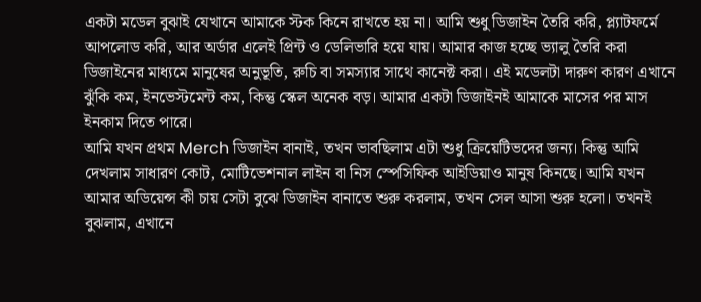একটা মডেল বুঝাই যেখানে আমাকে স্টক কিনে রাখতে হয় না। আমি শুধু ডিজাইন তৈরি করি, প্ল্যাটফর্মে আপলোড করি, আর অর্ডার এলেই প্রিন্ট ও ডেলিভারি হয়ে যায়। আমার কাজ হচ্ছে ভ্যালু তৈরি করা ডিজাইনের মাধ্যমে মানুষের অনুভূতি, রুচি বা সমস্যার সাথে কানেক্ট করা। এই মডেলটা দারুণ কারণ এখানে ঝুঁকি কম, ইনভেস্টমেন্ট কম, কিন্তু স্কেল অনেক বড়। আমার একটা ডিজাইনই আমাকে মাসের পর মাস ইনকাম দিতে পারে।
আমি যখন প্রথম Merch ডিজাইন বানাই, তখন ভাবছিলাম এটা শুধু ক্রিয়েটিভদের জন্য। কিন্তু আমি দেখলাম সাধারণ কোট, মোটিভেশনাল লাইন বা নিস স্পেসিফিক আইডিয়াও মানুষ কিনছে। আমি যখন আমার অডিয়েন্স কী চায় সেটা বুঝে ডিজাইন বানাতে শুরু করলাম, তখন সেল আসা শুরু হলো। তখনই বুঝলাম, এখানে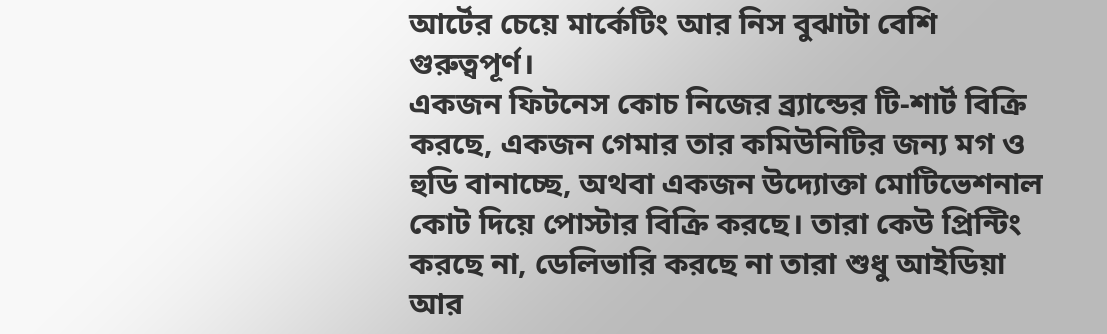আর্টের চেয়ে মার্কেটিং আর নিস বুঝাটা বেশি গুরুত্বপূর্ণ।
একজন ফিটনেস কোচ নিজের ব্র্যান্ডের টি-শার্ট বিক্রি করছে, একজন গেমার তার কমিউনিটির জন্য মগ ও হুডি বানাচ্ছে, অথবা একজন উদ্যোক্তা মোটিভেশনাল কোট দিয়ে পোস্টার বিক্রি করছে। তারা কেউ প্রিন্টিং করছে না, ডেলিভারি করছে না তারা শুধু আইডিয়া আর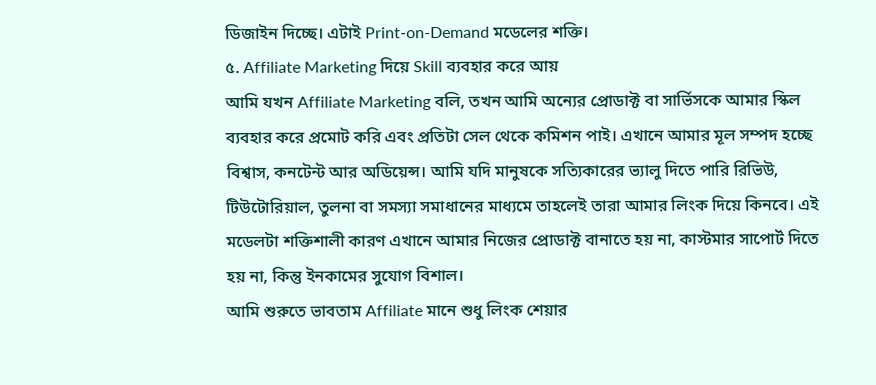ডিজাইন দিচ্ছে। এটাই Print-on-Demand মডেলের শক্তি।
৫. Affiliate Marketing দিয়ে Skill ব্যবহার করে আয়
আমি যখন Affiliate Marketing বলি, তখন আমি অন্যের প্রোডাক্ট বা সার্ভিসকে আমার স্কিল ব্যবহার করে প্রমোট করি এবং প্রতিটা সেল থেকে কমিশন পাই। এখানে আমার মূল সম্পদ হচ্ছে বিশ্বাস, কনটেন্ট আর অডিয়েন্স। আমি যদি মানুষকে সত্যিকারের ভ্যালু দিতে পারি রিভিউ, টিউটোরিয়াল, তুলনা বা সমস্যা সমাধানের মাধ্যমে তাহলেই তারা আমার লিংক দিয়ে কিনবে। এই মডেলটা শক্তিশালী কারণ এখানে আমার নিজের প্রোডাক্ট বানাতে হয় না, কাস্টমার সাপোর্ট দিতে হয় না, কিন্তু ইনকামের সুযোগ বিশাল।
আমি শুরুতে ভাবতাম Affiliate মানে শুধু লিংক শেয়ার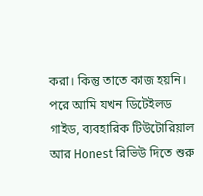করা। কিন্তু তাতে কাজ হয়নি। পরে আমি যখন ডিটেইলড গাইড, ব্যবহারিক টিউটোরিয়াল আর Honest রিভিউ দিতে শুরু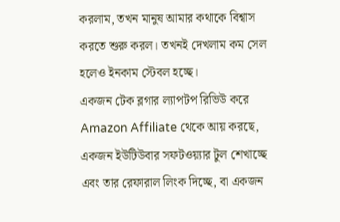করলাম, তখন মানুষ আমার কথাকে বিশ্বাস করতে শুরু করল। তখনই দেখলাম কম সেল হলেও ইনকাম স্টেবল হচ্ছে।
একজন টেক ব্লগার ল্যাপটপ রিভিউ করে Amazon Affiliate থেকে আয় করছে, একজন ইউটিউবার সফটওয়্যার টুল শেখাচ্ছে এবং তার রেফারাল লিংক দিচ্ছে, বা একজন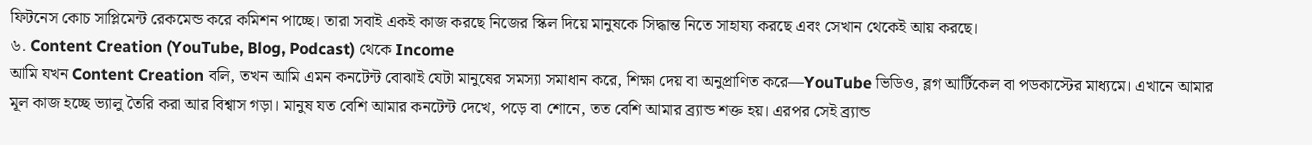ফিটনেস কোচ সাপ্লিমেন্ট রেকমেন্ড করে কমিশন পাচ্ছে। তারা সবাই একই কাজ করছে নিজের স্কিল দিয়ে মানুষকে সিদ্ধান্ত নিতে সাহায্য করছে এবং সেখান থেকেই আয় করছে।
৬. Content Creation (YouTube, Blog, Podcast) থেকে Income
আমি যখন Content Creation বলি, তখন আমি এমন কনটেন্ট বোঝাই যেটা মানুষের সমস্যা সমাধান করে, শিক্ষা দেয় বা অনুপ্রাণিত করে—YouTube ভিডিও, ব্লগ আর্টিকেল বা পডকাস্টের মাধ্যমে। এখানে আমার মূল কাজ হচ্ছে ভ্যালু তৈরি করা আর বিশ্বাস গড়া। মানুষ যত বেশি আমার কনটেন্ট দেখে, পড়ে বা শোনে, তত বেশি আমার ব্র্যান্ড শক্ত হয়। এরপর সেই ব্র্যান্ড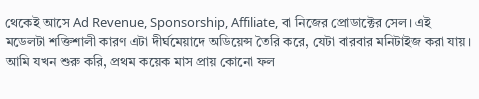থেকেই আসে Ad Revenue, Sponsorship, Affiliate, বা নিজের প্রোডাক্টের সেল। এই মডেলটা শক্তিশালী কারণ এটা দীর্ঘমেয়াদে অডিয়েন্স তৈরি করে, যেটা বারবার মনিটাইজ করা যায়।
আমি যখন শুরু করি, প্রথম কয়েক মাস প্রায় কোনো ফল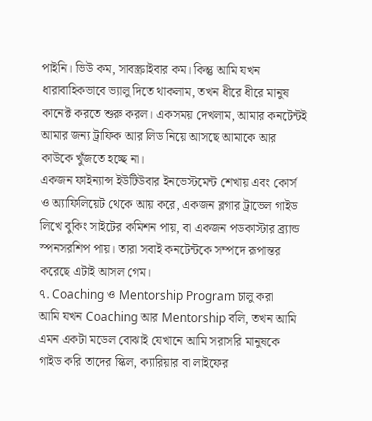পাইনি। ভিউ কম, সাবস্ক্রাইবার কম। কিন্তু আমি যখন ধারাবাহিকভাবে ভ্যালু দিতে থাকলাম, তখন ধীরে ধীরে মানুষ কানেক্ট করতে শুরু করল। একসময় দেখলাম, আমার কনটেন্টই আমার জন্য ট্রাফিক আর লিড নিয়ে আসছে আমাকে আর কাউকে খুঁজতে হচ্ছে না।
একজন ফাইন্যান্স ইউটিউবার ইনভেস্টমেন্ট শেখায় এবং কোর্স ও অ্যাফিলিয়েট থেকে আয় করে, একজন ব্লগার ট্রাভেল গাইড লিখে বুকিং সাইটের কমিশন পায়, বা একজন পডকাস্টার ব্র্যান্ড স্পনসরশিপ পায়। তারা সবাই কনটেন্টকে সম্পদে রূপান্তর করেছে এটাই আসল গেম।
৭. Coaching ও Mentorship Program চালু করা
আমি যখন Coaching আর Mentorship বলি, তখন আমি এমন একটা মডেল বোঝাই যেখানে আমি সরাসরি মানুষকে গাইড করি তাদের স্কিল, ক্যারিয়ার বা লাইফের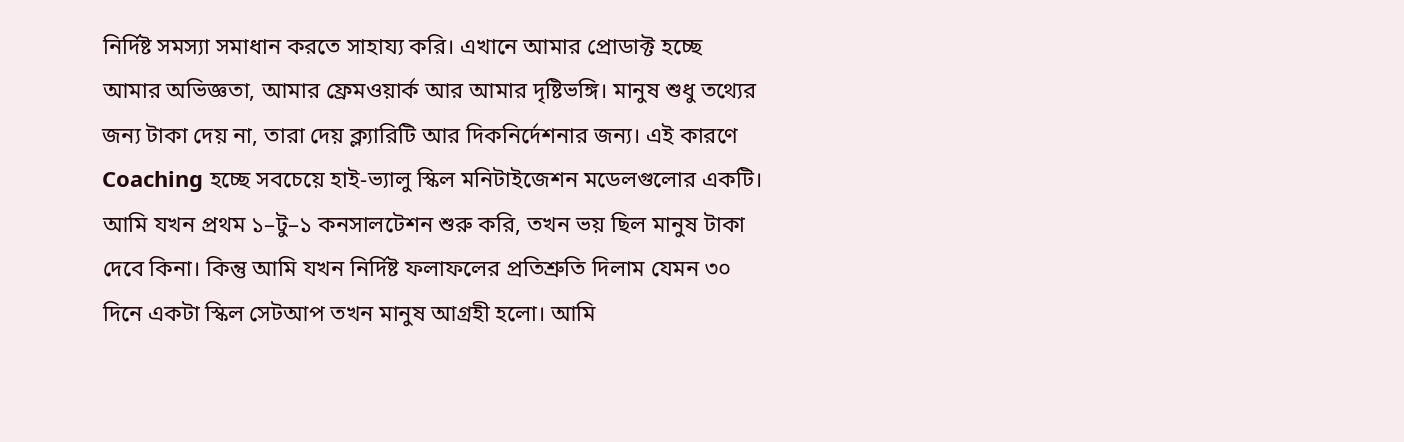নির্দিষ্ট সমস্যা সমাধান করতে সাহায্য করি। এখানে আমার প্রোডাক্ট হচ্ছে আমার অভিজ্ঞতা, আমার ফ্রেমওয়ার্ক আর আমার দৃষ্টিভঙ্গি। মানুষ শুধু তথ্যের জন্য টাকা দেয় না, তারা দেয় ক্ল্যারিটি আর দিকনির্দেশনার জন্য। এই কারণে Coaching হচ্ছে সবচেয়ে হাই-ভ্যালু স্কিল মনিটাইজেশন মডেলগুলোর একটি।
আমি যখন প্রথম ১–টু–১ কনসালটেশন শুরু করি, তখন ভয় ছিল মানুষ টাকা দেবে কিনা। কিন্তু আমি যখন নির্দিষ্ট ফলাফলের প্রতিশ্রুতি দিলাম যেমন ৩০ দিনে একটা স্কিল সেটআপ তখন মানুষ আগ্রহী হলো। আমি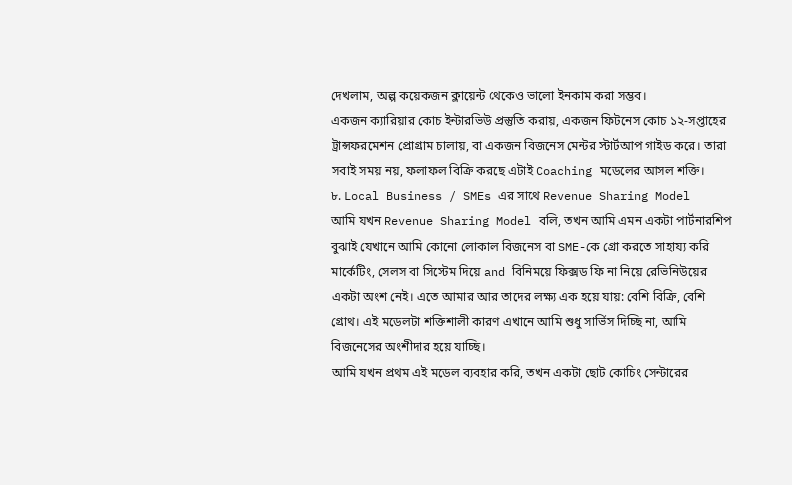দেখলাম, অল্প কয়েকজন ক্লায়েন্ট থেকেও ভালো ইনকাম করা সম্ভব।
একজন ক্যারিয়ার কোচ ইন্টারভিউ প্রস্তুতি করায়, একজন ফিটনেস কোচ ১২-সপ্তাহের ট্রান্সফরমেশন প্রোগ্রাম চালায়, বা একজন বিজনেস মেন্টর স্টার্টআপ গাইড করে। তারা সবাই সময় নয়, ফলাফল বিক্রি করছে এটাই Coaching মডেলের আসল শক্তি।
৮. Local Business / SMEs এর সাথে Revenue Sharing Model
আমি যখন Revenue Sharing Model বলি, তখন আমি এমন একটা পার্টনারশিপ বুঝাই যেখানে আমি কোনো লোকাল বিজনেস বা SME-কে গ্রো করতে সাহায্য করি মার্কেটিং, সেলস বা সিস্টেম দিয়ে and বিনিময়ে ফিক্সড ফি না নিয়ে রেভিনিউয়ের একটা অংশ নেই। এতে আমার আর তাদের লক্ষ্য এক হয়ে যায়: বেশি বিক্রি, বেশি গ্রোথ। এই মডেলটা শক্তিশালী কারণ এখানে আমি শুধু সার্ভিস দিচ্ছি না, আমি বিজনেসের অংশীদার হয়ে যাচ্ছি।
আমি যখন প্রথম এই মডেল ব্যবহার করি, তখন একটা ছোট কোচিং সেন্টারের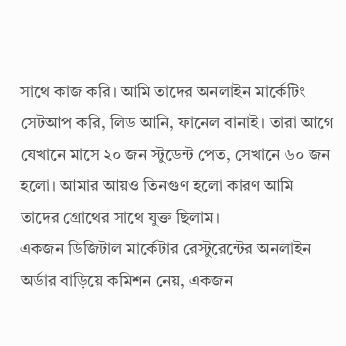সাথে কাজ করি। আমি তাদের অনলাইন মার্কেটিং সেটআপ করি, লিড আনি, ফানেল বানাই। তারা আগে যেখানে মাসে ২০ জন স্টুডেন্ট পেত, সেখানে ৬০ জন হলো। আমার আয়ও তিনগুণ হলো কারণ আমি তাদের গ্রোথের সাথে যুক্ত ছিলাম।
একজন ডিজিটাল মার্কেটার রেস্টুরেন্টের অনলাইন অর্ডার বাড়িয়ে কমিশন নেয়, একজন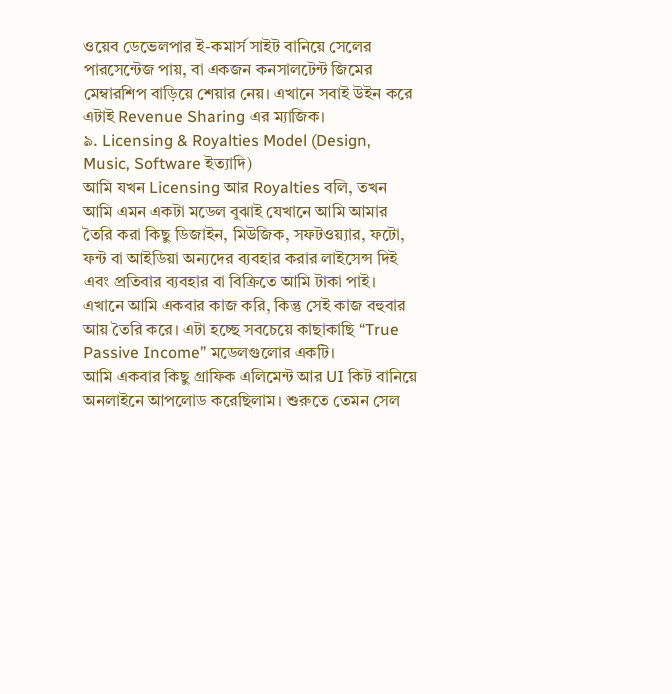ওয়েব ডেভেলপার ই-কমার্স সাইট বানিয়ে সেলের পারসেন্টেজ পায়, বা একজন কনসালটেন্ট জিমের মেম্বারশিপ বাড়িয়ে শেয়ার নেয়। এখানে সবাই উইন করে এটাই Revenue Sharing এর ম্যাজিক।
৯. Licensing & Royalties Model (Design, Music, Software ইত্যাদি)
আমি যখন Licensing আর Royalties বলি, তখন আমি এমন একটা মডেল বুঝাই যেখানে আমি আমার তৈরি করা কিছু ডিজাইন, মিউজিক, সফটওয়্যার, ফটো, ফন্ট বা আইডিয়া অন্যদের ব্যবহার করার লাইসেন্স দিই এবং প্রতিবার ব্যবহার বা বিক্রিতে আমি টাকা পাই। এখানে আমি একবার কাজ করি, কিন্তু সেই কাজ বহুবার আয় তৈরি করে। এটা হচ্ছে সবচেয়ে কাছাকাছি “True Passive Income” মডেলগুলোর একটি।
আমি একবার কিছু গ্রাফিক এলিমেন্ট আর UI কিট বানিয়ে অনলাইনে আপলোড করেছিলাম। শুরুতে তেমন সেল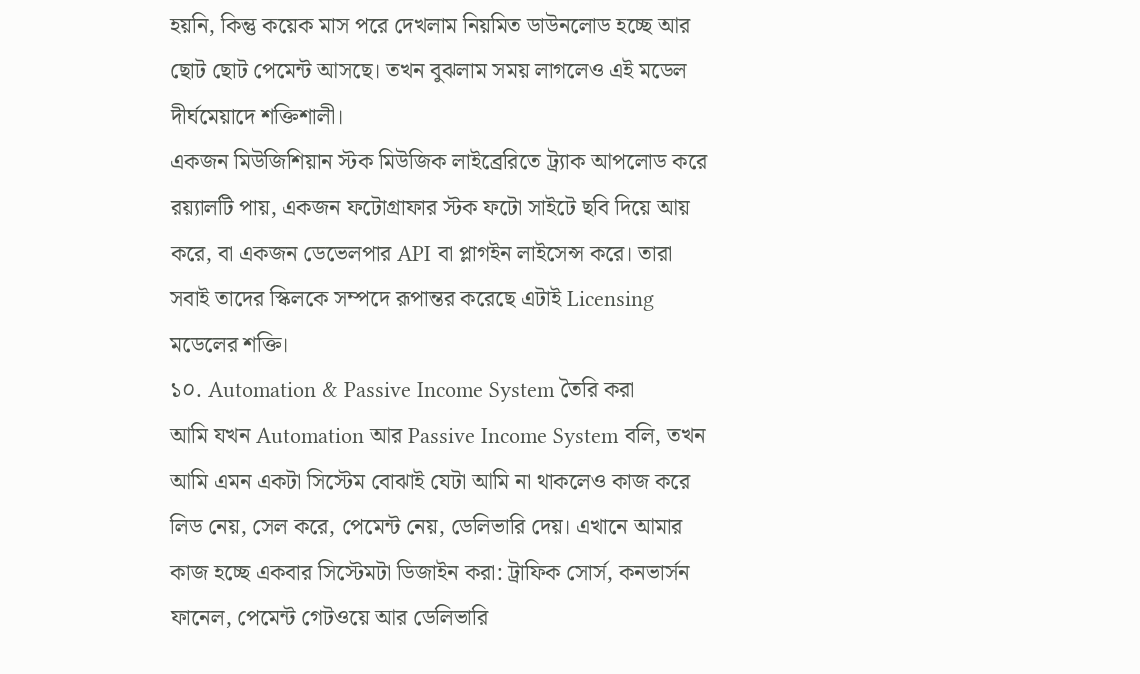হয়নি, কিন্তু কয়েক মাস পরে দেখলাম নিয়মিত ডাউনলোড হচ্ছে আর ছোট ছোট পেমেন্ট আসছে। তখন বুঝলাম সময় লাগলেও এই মডেল দীর্ঘমেয়াদে শক্তিশালী।
একজন মিউজিশিয়ান স্টক মিউজিক লাইব্রেরিতে ট্র্যাক আপলোড করে রয়্যালটি পায়, একজন ফটোগ্রাফার স্টক ফটো সাইটে ছবি দিয়ে আয় করে, বা একজন ডেভেলপার API বা প্লাগইন লাইসেন্স করে। তারা সবাই তাদের স্কিলকে সম্পদে রূপান্তর করেছে এটাই Licensing মডেলের শক্তি।
১০. Automation & Passive Income System তৈরি করা
আমি যখন Automation আর Passive Income System বলি, তখন আমি এমন একটা সিস্টেম বোঝাই যেটা আমি না থাকলেও কাজ করে লিড নেয়, সেল করে, পেমেন্ট নেয়, ডেলিভারি দেয়। এখানে আমার কাজ হচ্ছে একবার সিস্টেমটা ডিজাইন করা: ট্রাফিক সোর্স, কনভার্সন ফানেল, পেমেন্ট গেটওয়ে আর ডেলিভারি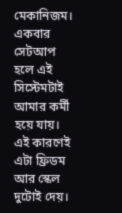মেকানিজম। একবার সেটআপ হলে এই সিস্টেমটাই আমার কর্মী হয়ে যায়। এই কারণেই এটা ফ্রিডম আর স্কেল দুটোই দেয়।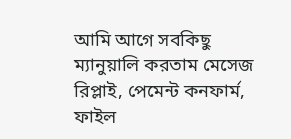আমি আগে সবকিছু ম্যানুয়ালি করতাম মেসেজ রিপ্লাই, পেমেন্ট কনফার্ম, ফাইল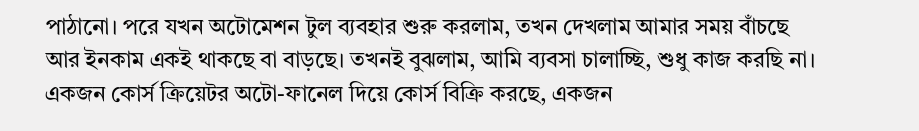পাঠানো। পরে যখন অটোমেশন টুল ব্যবহার শুরু করলাম, তখন দেখলাম আমার সময় বাঁচছে আর ইনকাম একই থাকছে বা বাড়ছে। তখনই বুঝলাম, আমি ব্যবসা চালাচ্ছি, শুধু কাজ করছি না।
একজন কোর্স ক্রিয়েটর অটো-ফানেল দিয়ে কোর্স বিক্রি করছে, একজন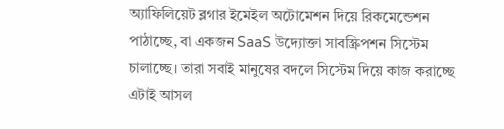অ্যাফিলিয়েট ব্লগার ইমেইল অটোমেশন দিয়ে রিকমেন্ডেশন পাঠাচ্ছে, বা একজন SaaS উদ্যোক্তা সাবস্ক্রিপশন সিস্টেম চালাচ্ছে। তারা সবাই মানুষের বদলে সিস্টেম দিয়ে কাজ করাচ্ছে এটাই আসল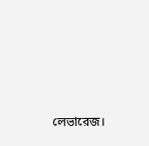লেভারেজ।